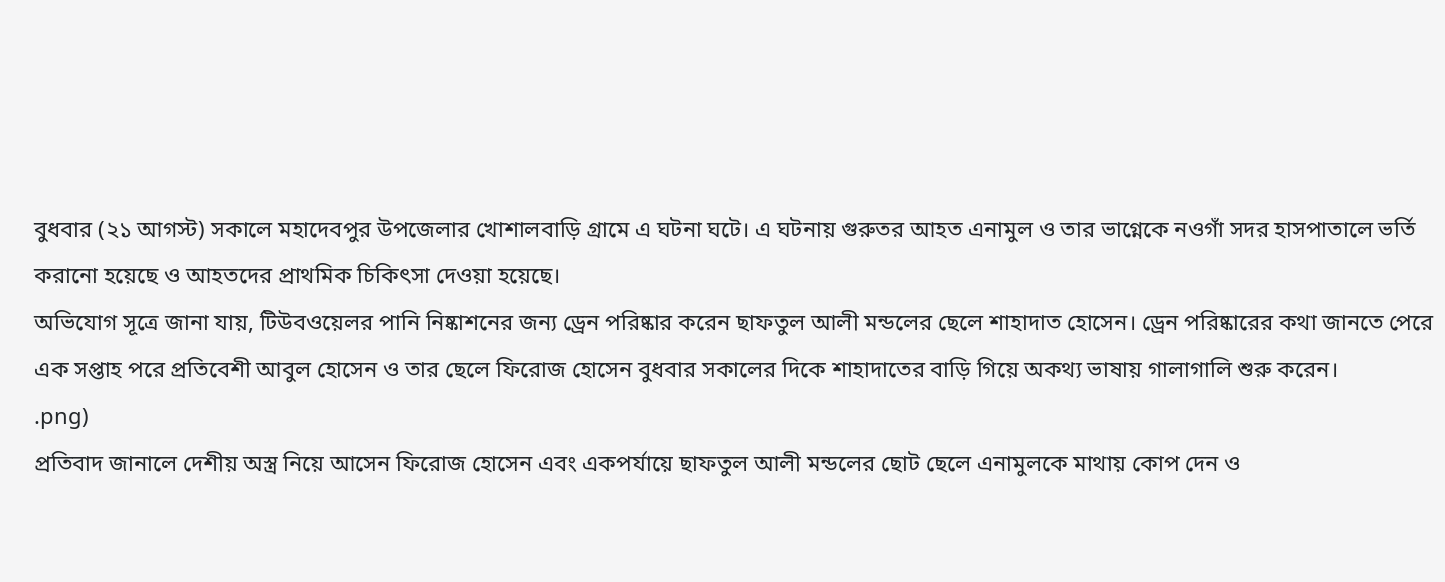বুধবার (২১ আগস্ট) সকালে মহাদেবপুর উপজেলার খোশালবাড়ি গ্রামে এ ঘটনা ঘটে। এ ঘটনায় গুরুতর আহত এনামুল ও তার ভাগ্নেকে নওগাঁ সদর হাসপাতালে ভর্তি করানো হয়েছে ও আহতদের প্রাথমিক চিকিৎসা দেওয়া হয়েছে।
অভিযোগ সূত্রে জানা যায়, টিউবওয়েলর পানি নিষ্কাশনের জন্য ড্রেন পরিষ্কার করেন ছাফতুল আলী মন্ডলের ছেলে শাহাদাত হোসেন। ড্রেন পরিষ্কারের কথা জানতে পেরে এক সপ্তাহ পরে প্রতিবেশী আবুল হোসেন ও তার ছেলে ফিরোজ হোসেন বুধবার সকালের দিকে শাহাদাতের বাড়ি গিয়ে অকথ্য ভাষায় গালাগালি শুরু করেন।
.png)
প্রতিবাদ জানালে দেশীয় অস্ত্র নিয়ে আসেন ফিরোজ হোসেন এবং একপর্যায়ে ছাফতুল আলী মন্ডলের ছোট ছেলে এনামুলকে মাথায় কোপ দেন ও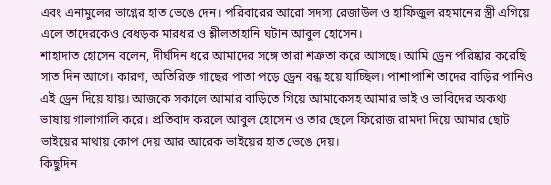এবং এনামুলের ভাগ্নের হাত ভেঙে দেন। পরিবারের আরো সদস্য রেজাউল ও হাফিজুল রহমানের স্ত্রী এগিয়ে এলে তাদেরকেও বেধড়ক মারধর ও শ্লীলতাহানি ঘটান আবুল হোসেন।
শাহাদাত হোসেন বলেন, দীর্ঘদিন ধরে আমাদের সঙ্গে তারা শত্রুতা করে আসছে। আমি ড্রেন পরিষ্কার করেছি সাত দিন আগে। কারণ, অতিরিক্ত গাছের পাতা পড়ে ড্রেন বন্ধ হয়ে যাচ্ছিল। পাশাপাশি তাদের বাড়ির পানিও এই ড্রেন দিয়ে যায়। আজকে সকালে আমার বাড়িতে গিয়ে আমাকেসহ আমার ভাই ও ভাবিদের অকথ্য ভাষায় গালাগালি করে। প্রতিবাদ করলে আবুল হোসেন ও তার ছেলে ফিরোজ রামদা দিয়ে আমার ছোট ভাইয়ের মাথায় কোপ দেয় আর আরেক ভাইয়ের হাত ভেঙে দেয়।
কিছুদিন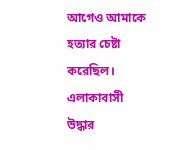আগেও আমাকে হত্যার চেষ্টা করেছিল। এলাকাবাসী উদ্ধার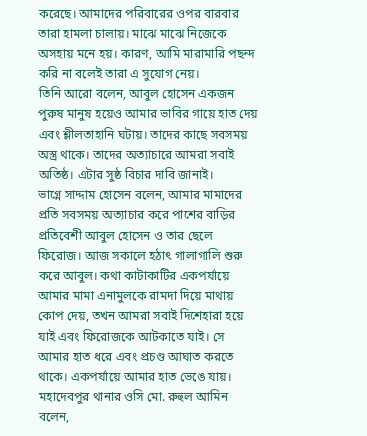করেছে। আমাদের পরিবারের ওপর বারবার তারা হামলা চালায়। মাঝে মাঝে নিজেকে অসহায় মনে হয়। কারণ, আমি মারামারি পছন্দ করি না বলেই তারা এ সুযোগ নেয়।
তিনি আরো বলেন, আবুল হোসেন একজন পুরুষ মানুষ হয়েও আমার ভাবির গায়ে হাত দেয় এবং শ্লীলতাহানি ঘটায়। তাদের কাছে সবসময় অস্ত্র থাকে। তাদের অত্যাচারে আমরা সবাই অতিষ্ঠ। এটার সুষ্ঠ বিচার দাবি জানাই।
ভাগ্নে সাদ্দাম হোসেন বলেন, আমার মামাদের প্রতি সবসময় অত্যাচার করে পাশের বাড়ির প্রতিবেশী আবুল হোসেন ও তার ছেলে ফিরোজ। আজ সকালে হঠাৎ গালাগালি শুরু করে আবুল। কথা কাটাকাটির একপর্যায়ে আমার মামা এনামুলকে রামদা দিয়ে মাথায় কোপ দেয়, তখন আমরা সবাই দিশেহারা হয়ে যাই এবং ফিরোজকে আটকাতে যাই। সে আমার হাত ধরে এবং প্রচণ্ড আঘাত করতে থাকে। একপর্যায়ে আমার হাত ভেঙে যায়।
মহাদেবপুর থানার ওসি মো. রুহুল আমিন বলেন,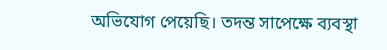অভিযোগ পেয়েছি। তদন্ত সাপেক্ষে ব্যবস্থা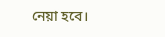নেয়া হবে।